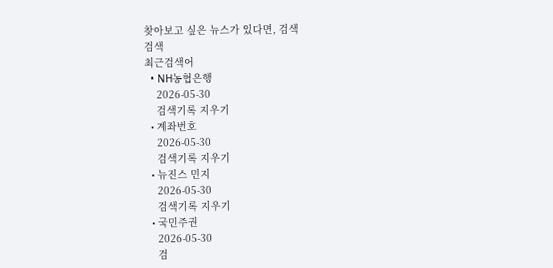찾아보고 싶은 뉴스가 있다면, 검색
검색
최근검색어
  • NH농협은행
    2026-05-30
    검색기록 지우기
  • 계좌번호
    2026-05-30
    검색기록 지우기
  • 뉴진스 민지
    2026-05-30
    검색기록 지우기
  • 국민주권
    2026-05-30
    검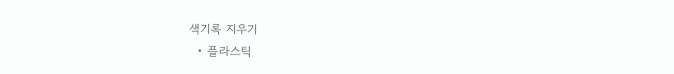색기록 지우기
  • 플라스틱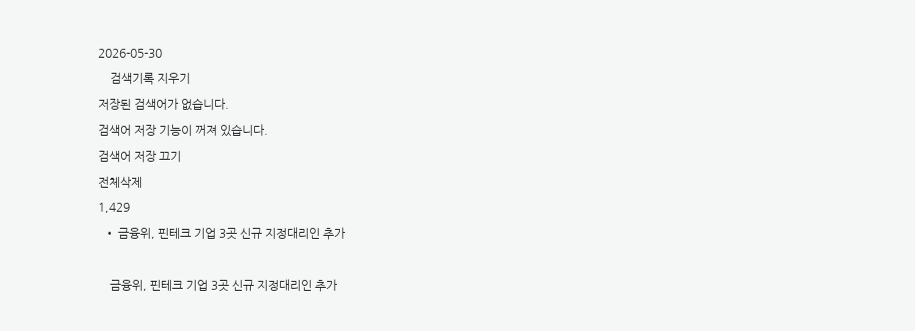2026-05-30
    검색기록 지우기
저장된 검색어가 없습니다.
검색어 저장 기능이 꺼져 있습니다.
검색어 저장 끄기
전체삭제
1,429
  • 금융위, 핀테크 기업 3곳 신규 지정대리인 추가

    금융위, 핀테크 기업 3곳 신규 지정대리인 추가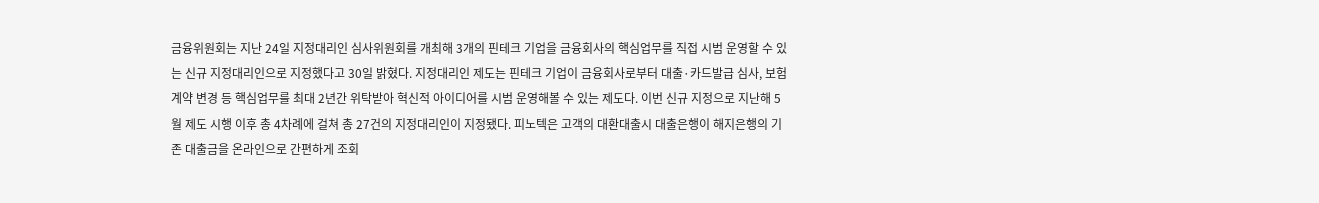금융위원회는 지난 24일 지정대리인 심사위원회를 개최해 3개의 핀테크 기업을 금융회사의 핵심업무를 직접 시범 운영할 수 있는 신규 지정대리인으로 지정했다고 30일 밝혔다. 지정대리인 제도는 핀테크 기업이 금융회사로부터 대출·카드발급 심사, 보험계약 변경 등 핵심업무를 최대 2년간 위탁받아 혁신적 아이디어를 시범 운영해볼 수 있는 제도다. 이번 신규 지정으로 지난해 5월 제도 시행 이후 총 4차례에 걸쳐 총 27건의 지정대리인이 지정됐다. 피노텍은 고객의 대환대출시 대출은행이 해지은행의 기존 대출금을 온라인으로 간편하게 조회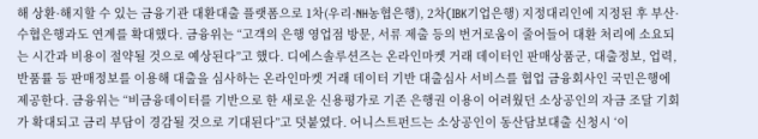해 상환·해지할 수 있는 금융기관 대환대출 플랫폼으로 1차(우리·NH농협은행), 2차(IBK기업은행) 지정대리인에 지정된 후 부산·수협은행과도 연계를 확대했다. 금융위는 “고객의 은행 영업점 방문, 서류 제출 등의 번거로움이 줄어들어 대환 처리에 소요되는 시간과 비용이 절약될 것으로 예상된다”고 했다. 디에스솔루션즈는 온라인마켓 거래 데이터인 판매상품군, 대출정보, 업력, 반품률 등 판매정보를 이용해 대출을 심사하는 온라인마켓 거래 데이터 기반 대출심사 서비스를 협업 금융회사인 국민은행에 제공한다. 금융위는 “비금융데이터를 기반으로 한 새로운 신용평가로 기존 은행권 이용이 어려웠던 소상공인의 자금 조달 기회가 확대되고 금리 부담이 경감될 것으로 기대된다”고 덧붙였다. 어니스트펀드는 소상공인이 동산담보대출 신청시 ‘이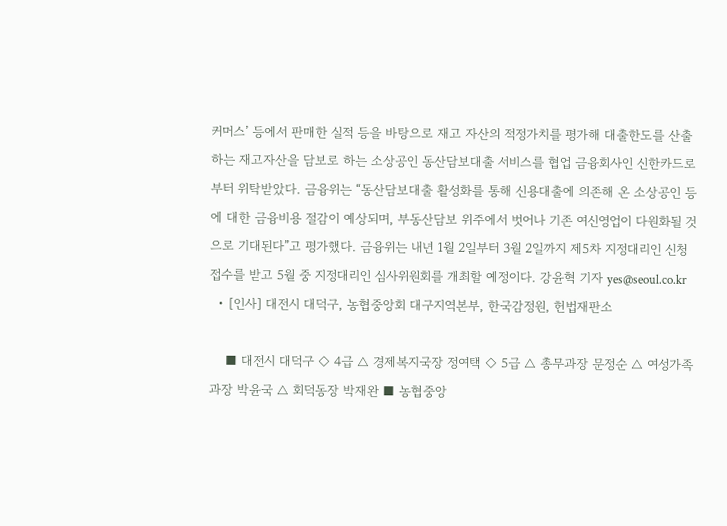커머스’ 등에서 판매한 실적 등을 바탕으로 재고 자산의 적정가치를 평가해 대출한도를 산출하는 재고자산을 담보로 하는 소상공인 동산담보대출 서비스를 협업 금융회사인 신한카드로부터 위탁받았다. 금융위는 “동산담보대출 활성화를 통해 신용대출에 의존해 온 소상공인 등에 대한 금융비용 절감이 예상되며, 부동산담보 위주에서 벗어나 기존 여신영업이 다원화될 것으로 기대된다”고 평가했다. 금융위는 내년 1월 2일부터 3월 2일까지 제5차 지정대리인 신청 접수를 받고 5월 중 지정대리인 심사위원회를 개최할 예정이다. 강윤혁 기자 yes@seoul.co.kr
  • [인사] 대전시 대덕구, 농협중앙회 대구지역본부, 한국감정원, 헌법재판소

    ■ 대전시 대덕구 ◇ 4급 △ 경제복지국장 정여택 ◇ 5급 △ 총무과장 문정순 △ 여성가족과장 박윤국 △ 회덕동장 박재완 ■ 농협중앙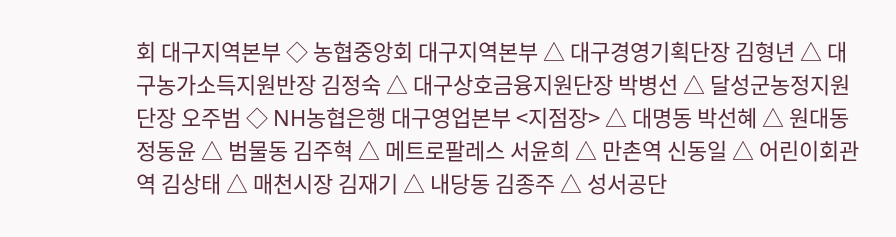회 대구지역본부 ◇ 농협중앙회 대구지역본부 △ 대구경영기획단장 김형년 △ 대구농가소득지원반장 김정숙 △ 대구상호금융지원단장 박병선 △ 달성군농정지원단장 오주범 ◇ NH농협은행 대구영업본부 <지점장> △ 대명동 박선혜 △ 원대동 정동윤 △ 범물동 김주혁 △ 메트로팔레스 서윤희 △ 만촌역 신동일 △ 어린이회관역 김상태 △ 매천시장 김재기 △ 내당동 김종주 △ 성서공단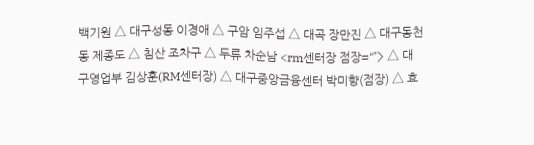백기원 △ 대구성동 이경애 △ 구암 임주섭 △ 대곡 장만진 △ 대구동천동 제종도 △ 침산 조차구 △ 두류 차순남 <rm센터장 점장=“”> △ 대구영업부 김상훈(RM센터장) △ 대구중앙금융센터 박미향(점장) △ 효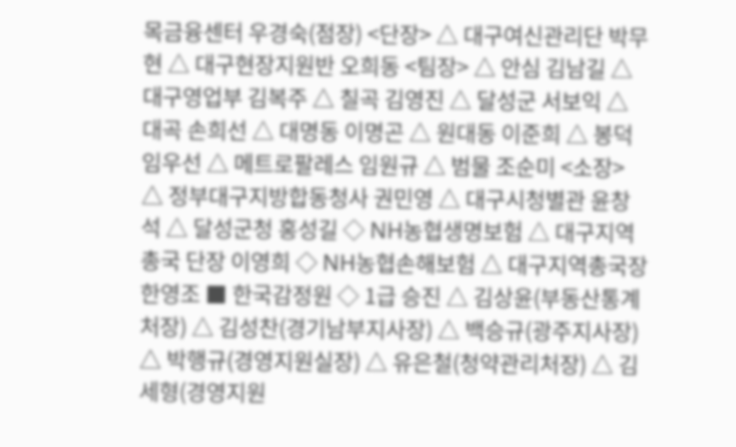목금융센터 우경숙(점장) <단장> △ 대구여신관리단 박무현 △ 대구현장지원반 오희동 <팀장> △ 안심 김남길 △ 대구영업부 김복주 △ 칠곡 김영진 △ 달성군 서보익 △ 대곡 손희선 △ 대명동 이명곤 △ 원대동 이준희 △ 봉덕 임우선 △ 메트로팔레스 임원규 △ 범물 조순미 <소장> △ 정부대구지방합동청사 권민영 △ 대구시청별관 윤창석 △ 달성군청 홍성길 ◇ NH농협생명보험 △ 대구지역총국 단장 이영희 ◇ NH농협손해보험 △ 대구지역총국장 한영조 ■ 한국감정원 ◇ 1급 승진 △ 김상윤(부동산통계처장) △ 김성찬(경기남부지사장) △ 백승규(광주지사장) △ 박행규(경영지원실장) △ 유은철(청약관리처장) △ 김세형(경영지원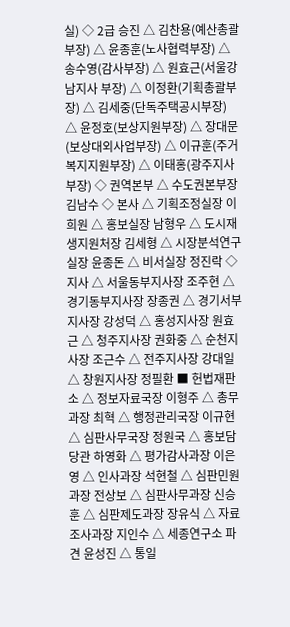실) ◇ 2급 승진 △ 김찬용(예산총괄부장) △ 윤종훈(노사협력부장) △ 송수영(감사부장) △ 원효근(서울강남지사 부장) △ 이정환(기획총괄부장) △ 김세중(단독주택공시부장) △ 윤정호(보상지원부장) △ 장대문(보상대외사업부장) △ 이규훈(주거복지지원부장) △ 이태홍(광주지사 부장) ◇ 권역본부 △ 수도권본부장 김남수 ◇ 본사 △ 기획조정실장 이희원 △ 홍보실장 남형우 △ 도시재생지원처장 김세형 △ 시장분석연구실장 윤종돈 △ 비서실장 정진락 ◇ 지사 △ 서울동부지사장 조주현 △ 경기동부지사장 장종권 △ 경기서부지사장 강성덕 △ 홍성지사장 원효근 △ 청주지사장 권화중 △ 순천지사장 조근수 △ 전주지사장 강대일 △ 창원지사장 정필환 ■ 헌법재판소 △ 정보자료국장 이형주 △ 총무과장 최혁 △ 행정관리국장 이규현 △ 심판사무국장 정원국 △ 홍보담당관 하영화 △ 평가감사과장 이은영 △ 인사과장 석현철 △ 심판민원과장 전상보 △ 심판사무과장 신승훈 △ 심판제도과장 장유식 △ 자료조사과장 지인수 △ 세종연구소 파견 윤성진 △ 통일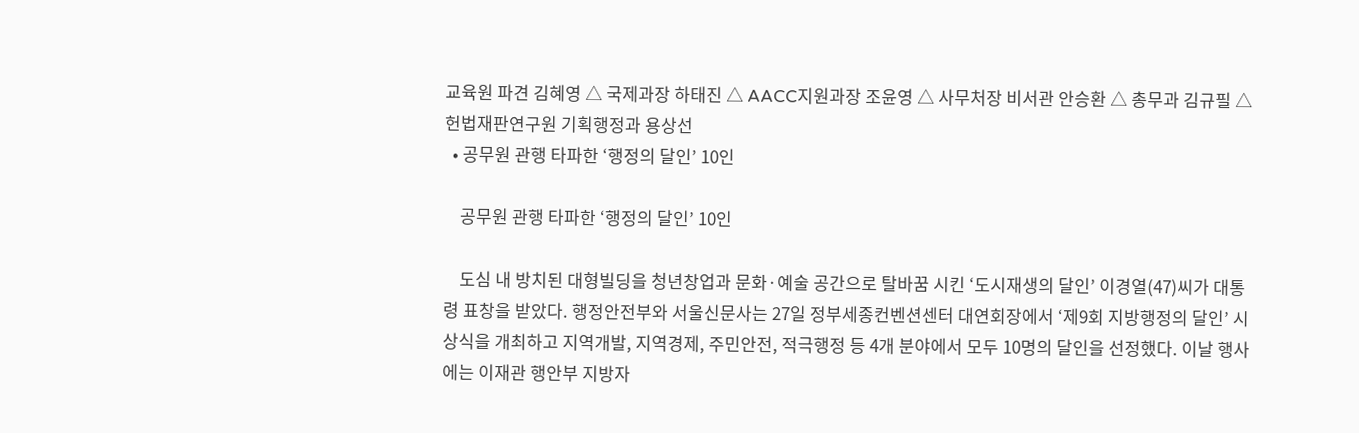교육원 파견 김혜영 △ 국제과장 하태진 △ AACC지원과장 조윤영 △ 사무처장 비서관 안승환 △ 총무과 김규필 △ 헌법재판연구원 기획행정과 용상선
  • 공무원 관행 타파한 ‘행정의 달인’ 10인

    공무원 관행 타파한 ‘행정의 달인’ 10인

    도심 내 방치된 대형빌딩을 청년창업과 문화·예술 공간으로 탈바꿈 시킨 ‘도시재생의 달인’ 이경열(47)씨가 대통령 표창을 받았다. 행정안전부와 서울신문사는 27일 정부세종컨벤션센터 대연회장에서 ‘제9회 지방행정의 달인’ 시상식을 개최하고 지역개발, 지역경제, 주민안전, 적극행정 등 4개 분야에서 모두 10명의 달인을 선정했다. 이날 행사에는 이재관 행안부 지방자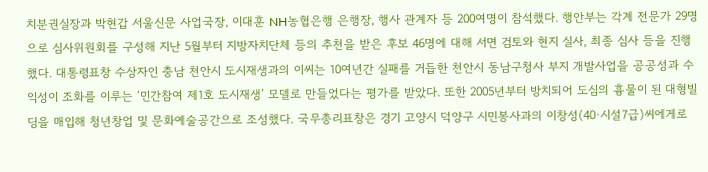치분권실장과 박현갑 서울신문 사업국장, 이대훈 NH농협은행 은행장, 행사 관계자 등 200여명이 참석했다. 행안부는 각계 전문가 29명으로 심사위원회를 구성해 지난 5월부터 지방자치단체 등의 추천을 받은 후보 46명에 대해 서면 검토와 현지 실사, 최종 심사 등을 진행했다. 대통령표창 수상자인 충남 천안시 도시재생과의 이씨는 10여년간 실패를 거듭한 천안시 동남구청사 부지 개발사업을 공공성과 수익성이 조화를 이루는 ‘민간참여 제1호 도시재생’ 모델로 만들었다는 평가를 받았다. 또한 2005년부터 방치되어 도심의 흉물이 된 대형빌딩을 매입해 청년창업 및 문화예술공간으로 조성했다. 국무총리표창은 경기 고양시 덕양구 시민봉사과의 이창성(40·시설7급)씨에게로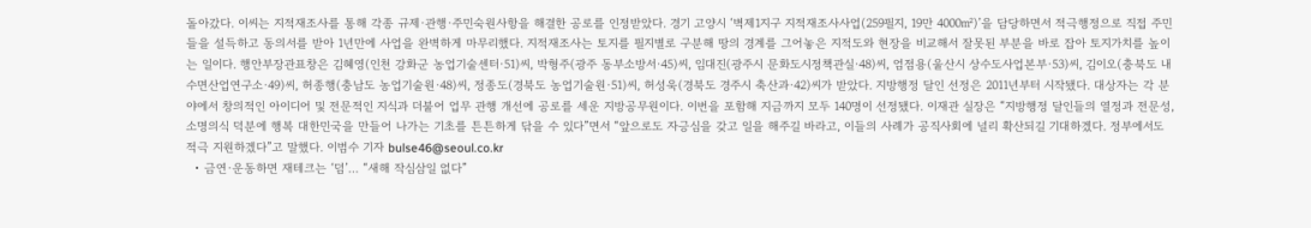돌아갔다. 이씨는 지적재조사를 통해 각종 규제·관행·주민숙원사항을 해결한 공로를 인정받았다. 경기 고양시 ‘벽제1지구 지적재조사사업(259필지, 19만 4000㎡)’을 담당하면서 적극행정으로 직접 주민들을 설득하고 동의서를 받아 1년만에 사업을 완벽하게 마무리했다. 지적재조사는 토지를 필지별로 구분해 땅의 경계를 그어놓은 지적도와 현장을 비교해서 잘못된 부분을 바로 잡아 토지가치를 높이는 일이다. 행안부장관표창은 김혜영(인천 강화군 농업기술센터·51)씨, 박형주(광주 동부소방서·45)씨, 임대진(광주시 문화도시정책관실·48)씨, 엄점용(울산시 상수도사업본부·53)씨, 김이오(충북도 내수면산업연구소·49)씨, 허종행(충남도 농업기술원·48)씨, 정종도(경북도 농업기술원·51)씨, 허성욱(경북도 경주시 축산과·42)씨가 받았다. 지방행정 달인 선정은 2011년부터 시작됐다. 대상자는 각 분야에서 창의적인 아이디어 및 전문적인 지식과 더불어 업무 관행 개선에 공로를 세운 지방공무원이다. 이번을 포함해 지금까지 모두 140명이 선정됐다. 이재관 실장은 “지방행정 달인들의 열정과 전문성, 소명의식 덕분에 행복 대한민국을 만들어 나가는 기초를 튼튼하게 닦을 수 있다”면서 “앞으로도 자긍심을 갖고 일을 해주길 바라고, 이들의 사례가 공직사회에 널리 확산되길 기대하겠다. 정부에서도 적극 지원하겠다”고 말했다. 이범수 기자 bulse46@seoul.co.kr
  • 금연·운동하면 재테크는 ‘덤’… “새해 작심삼일 없다”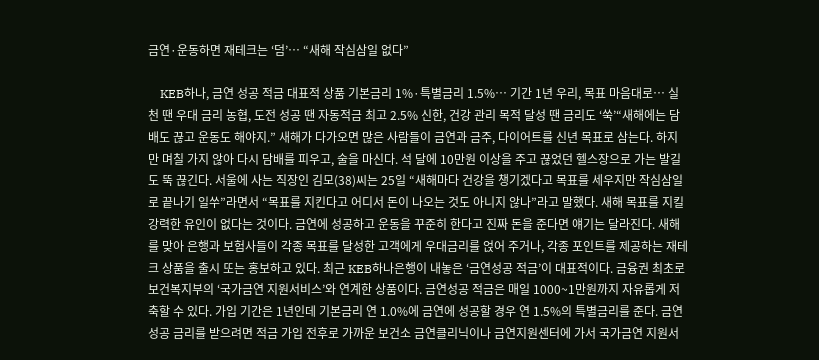금연·운동하면 재테크는 ‘덤’… “새해 작심삼일 없다”

    KEB하나, 금연 성공 적금 대표적 상품 기본금리 1%·특별금리 1.5%… 기간 1년 우리, 목표 마음대로… 실천 땐 우대 금리 농협, 도전 성공 땐 자동적금 최고 2.5% 신한, 건강 관리 목적 달성 땐 금리도 ‘쑥’“새해에는 담배도 끊고 운동도 해야지.” 새해가 다가오면 많은 사람들이 금연과 금주, 다이어트를 신년 목표로 삼는다. 하지만 며칠 가지 않아 다시 담배를 피우고, 술을 마신다. 석 달에 10만원 이상을 주고 끊었던 헬스장으로 가는 발길도 뚝 끊긴다. 서울에 사는 직장인 김모(38)씨는 25일 “새해마다 건강을 챙기겠다고 목표를 세우지만 작심삼일로 끝나기 일쑤”라면서 “목표를 지킨다고 어디서 돈이 나오는 것도 아니지 않나”라고 말했다. 새해 목표를 지킬 강력한 유인이 없다는 것이다. 금연에 성공하고 운동을 꾸준히 한다고 진짜 돈을 준다면 얘기는 달라진다. 새해를 맞아 은행과 보험사들이 각종 목표를 달성한 고객에게 우대금리를 얹어 주거나, 각종 포인트를 제공하는 재테크 상품을 출시 또는 홍보하고 있다. 최근 KEB하나은행이 내놓은 ‘금연성공 적금’이 대표적이다. 금융권 최초로 보건복지부의 ‘국가금연 지원서비스’와 연계한 상품이다. 금연성공 적금은 매일 1000~1만원까지 자유롭게 저축할 수 있다. 가입 기간은 1년인데 기본금리 연 1.0%에 금연에 성공할 경우 연 1.5%의 특별금리를 준다. 금연성공 금리를 받으려면 적금 가입 전후로 가까운 보건소 금연클리닉이나 금연지원센터에 가서 국가금연 지원서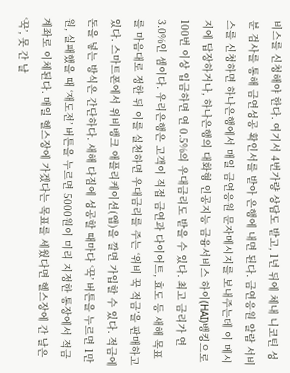비스를 신청해야 한다. 여기서 4번가량 상담도 받고, 1년 뒤에 체내 니코틴 성분 검사를 통해 금연성공 확인서를 받아 은행에 내면 된다. 금연응원 알람 서비스를 신청하면 하나은행에서 매일 금연응원 문자메시지를 보내주는데 이 메시지에 답장하거나, 하나은행의 대화형 인공지능 금융서비스 하이(HAI)뱅킹으로 100번 이상 입금하면 연 0.5%의 우대금리도 받을 수 있다. 최고 금리가 연 3.0%인 셈이다. 우리은행은 고객이 직접 금연과 다이어트, 효도 등 새해 목표를 마음대로 정한 뒤 이를 실천하면 우대금리를 주는 ‘위비 꾹 적금’을 판매하고 있다. 스마트폰에서 위비뱅크 애플리케이션(앱)을 깔면 가입할 수 있다. 적금에 돈을 넣는 방식은 간단하다. 새해 다짐에 성공할 때마다 ‘꾹’ 버튼을 누르면 1만원, 실패했을 때 ‘재도전’ 버튼을 누르면 5000원이 미리 지정한 통장에서 적금계좌로 이체된다. 매일 헬스장에 가겠다는 목표를 세웠다면 헬스장에 간 날은 ‘꾹’, 못 간 날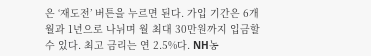은 ‘재도전’ 버튼을 누르면 된다. 가입 기간은 6개월과 1년으로 나뉘며 월 최대 30만원까지 입금할 수 있다. 최고 금리는 연 2.5%다. NH농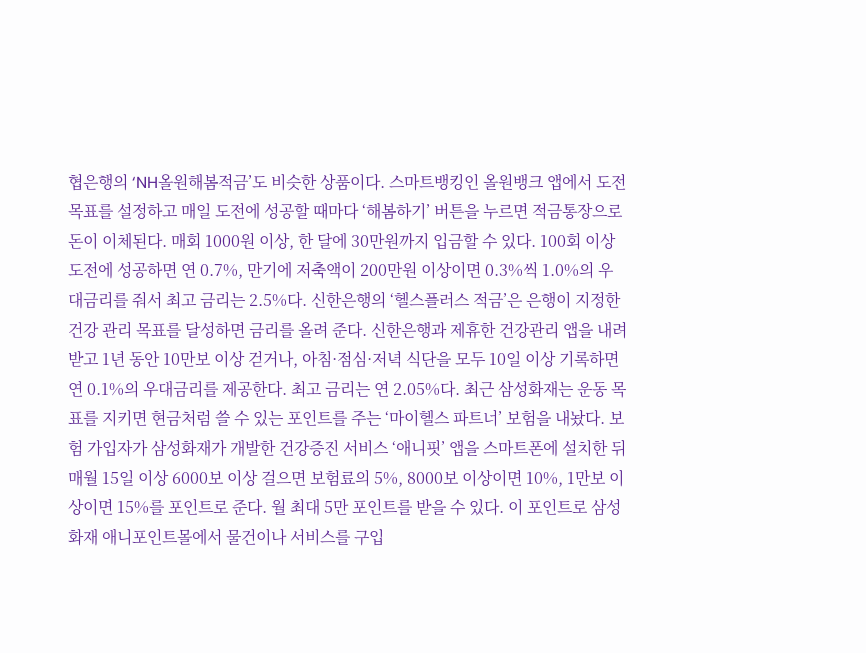협은행의 ‘NH올원해봄적금’도 비슷한 상품이다. 스마트뱅킹인 올원뱅크 앱에서 도전 목표를 설정하고 매일 도전에 성공할 때마다 ‘해봄하기’ 버튼을 누르면 적금통장으로 돈이 이체된다. 매회 1000원 이상, 한 달에 30만원까지 입금할 수 있다. 100회 이상 도전에 성공하면 연 0.7%, 만기에 저축액이 200만원 이상이면 0.3%씩 1.0%의 우대금리를 줘서 최고 금리는 2.5%다. 신한은행의 ‘헬스플러스 적금’은 은행이 지정한 건강 관리 목표를 달성하면 금리를 올려 준다. 신한은행과 제휴한 건강관리 앱을 내려받고 1년 동안 10만보 이상 걷거나, 아침·점심·저녁 식단을 모두 10일 이상 기록하면 연 0.1%의 우대금리를 제공한다. 최고 금리는 연 2.05%다. 최근 삼성화재는 운동 목표를 지키면 현금처럼 쓸 수 있는 포인트를 주는 ‘마이헬스 파트너’ 보험을 내놨다. 보험 가입자가 삼성화재가 개발한 건강증진 서비스 ‘애니핏’ 앱을 스마트폰에 설치한 뒤 매월 15일 이상 6000보 이상 걸으면 보험료의 5%, 8000보 이상이면 10%, 1만보 이상이면 15%를 포인트로 준다. 월 최대 5만 포인트를 받을 수 있다. 이 포인트로 삼성화재 애니포인트몰에서 물건이나 서비스를 구입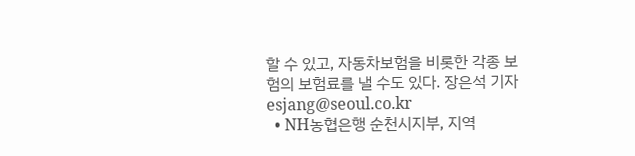할 수 있고, 자동차보험을 비롯한 각종 보험의 보험료를 낼 수도 있다. 장은석 기자 esjang@seoul.co.kr
  • NH농협은행 순천시지부, 지역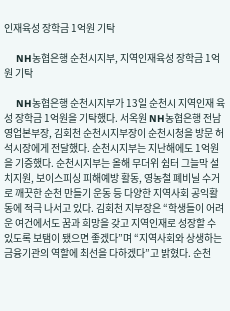인재육성 장학금 1억원 기탁

    NH농협은행 순천시지부, 지역인재육성 장학금 1억원 기탁

    NH농협은행 순천시지부가 13일 순천시 지역인재 육성 장학금 1억원을 기탁했다. 서옥원 NH농협은행 전남영업본부장, 김회천 순천시지부장이 순천시청을 방문 허석시장에게 전달했다. 순천시지부는 지난해에도 1억원을 기증했다. 순천시지부는 올해 무더위 쉼터 그늘막 설치지원, 보이스피싱 피해예방 활동, 영농철 폐비닐 수거로 깨끗한 순천 만들기 운동 등 다양한 지역사회 공익활동에 적극 나서고 있다. 김회천 지부장은 “학생들이 어려운 여건에서도 꿈과 희망을 갖고 지역인재로 성장할 수 있도록 보탬이 됐으면 좋겠다”며 “지역사회와 상생하는 금융기관의 역할에 최선을 다하겠다”고 밝혔다. 순천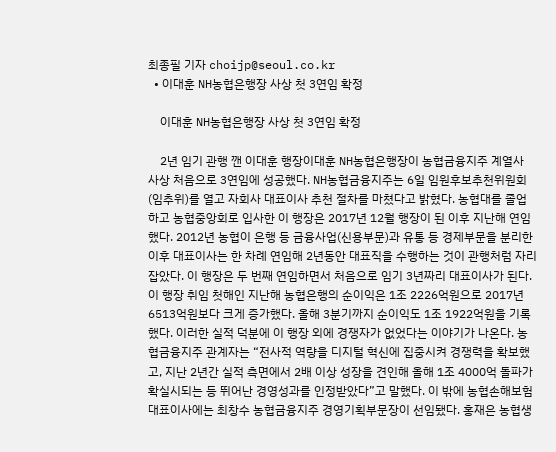최종필 기자 choijp@seoul.co.kr
  • 이대훈 NH농협은행장 사상 첫 3연임 확정

    이대훈 NH농협은행장 사상 첫 3연임 확정

    2년 임기 관행 깬 이대훈 행장이대훈 NH농협은행장이 농협금융지주 계열사 사상 처음으로 3연임에 성공했다. NH농협금융지주는 6일 임원후보추천위원회(임추위)를 열고 자회사 대표이사 추천 절차를 마쳤다고 밝혔다. 농협대를 졸업하고 농협중앙회로 입사한 이 행장은 2017년 12월 행장이 된 이후 지난해 연임했다. 2012년 농협이 은행 등 금융사업(신용부문)과 유통 등 경제부문을 분리한 이후 대표이사는 한 차례 연임해 2년동안 대표직을 수행하는 것이 관행처럼 자리 잡았다. 이 행장은 두 번째 연임하면서 처음으로 임기 3년짜리 대표이사가 된다. 이 행장 취임 첫해인 지난해 농협은행의 순이익은 1조 2226억원으로 2017년 6513억원보다 크게 증가했다. 올해 3분기까지 순이익도 1조 1922억원을 기록했다. 이러한 실적 덕분에 이 행장 외에 경쟁자가 없었다는 이야기가 나온다. 농협금융지주 관계자는 “전사적 역량을 디지털 혁신에 집중시켜 경쟁력을 확보했고, 지난 2년간 실적 측면에서 2배 이상 성장을 견인해 올해 1조 4000억 돌파가 확실시되는 등 뛰어난 경영성과를 인정받았다”고 말했다. 이 밖에 농협손해보험 대표이사에는 최창수 농협금융지주 경영기획부문장이 선임됐다. 홍재은 농협생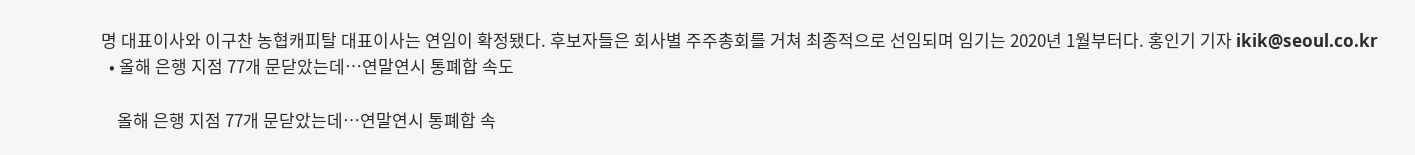명 대표이사와 이구찬 농협캐피탈 대표이사는 연임이 확정됐다. 후보자들은 회사별 주주총회를 거쳐 최종적으로 선임되며 임기는 2020년 1월부터다. 홍인기 기자 ikik@seoul.co.kr
  • 올해 은행 지점 77개 문닫았는데…연말연시 통폐합 속도

    올해 은행 지점 77개 문닫았는데…연말연시 통폐합 속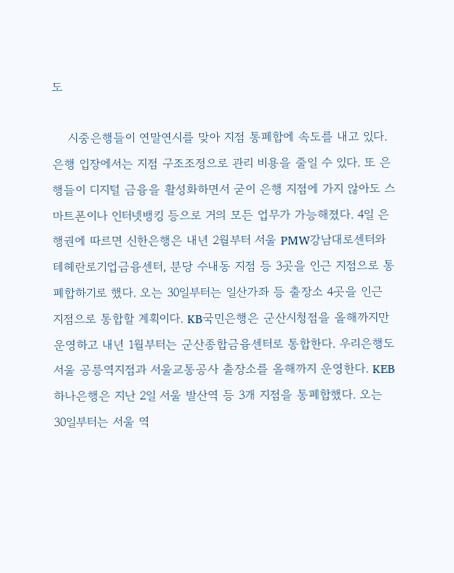도

    시중은행들이 연말연시를 맞아 지점 통폐합에 속도를 내고 있다. 은행 입장에서는 지점 구조조정으로 관리 비용을 줄일 수 있다. 또 은행들이 디지털 금융을 활성화하면서 굳이 은행 지점에 가지 않아도 스마트폰이나 인터넷뱅킹 등으로 거의 모든 업무가 가능해졌다. 4일 은행권에 따르면 신한은행은 내년 2월부터 서울 PMW강남대로센터와 테헤란로기업금융센터, 분당 수내동 지점 등 3곳을 인근 지점으로 통폐합하기로 했다. 오는 30일부터는 일산가좌 등 출장소 4곳을 인근 지점으로 통합할 계획이다. KB국민은행은 군산시청점을 올해까지만 운영하고 내년 1월부터는 군산종합금융센터로 통합한다. 우리은행도 서울 공릉역지점과 서울교통공사 출장소를 올해까지 운영한다. KEB하나은행은 지난 2일 서울 발산역 등 3개 지점을 통폐합했다. 오는 30일부터는 서울 역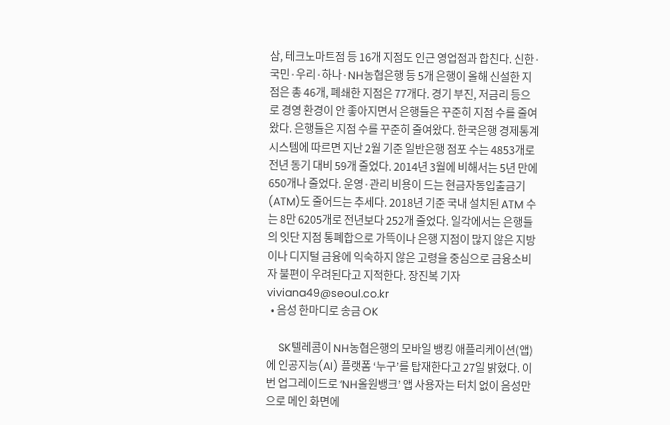삼, 테크노마트점 등 16개 지점도 인근 영업점과 합친다. 신한·국민·우리·하나·NH농협은행 등 5개 은행이 올해 신설한 지점은 총 46개, 폐쇄한 지점은 77개다. 경기 부진, 저금리 등으로 경영 환경이 안 좋아지면서 은행들은 꾸준히 지점 수를 줄여왔다. 은행들은 지점 수를 꾸준히 줄여왔다. 한국은행 경제통계시스템에 따르면 지난 2월 기준 일반은행 점포 수는 4853개로 전년 동기 대비 59개 줄었다. 2014년 3월에 비해서는 5년 만에 650개나 줄었다. 운영·관리 비용이 드는 현금자동입출금기(ATM)도 줄어드는 추세다. 2018년 기준 국내 설치된 ATM 수는 8만 6205개로 전년보다 252개 줄었다. 일각에서는 은행들의 잇단 지점 통폐합으로 가뜩이나 은행 지점이 많지 않은 지방이나 디지털 금융에 익숙하지 않은 고령을 중심으로 금융소비자 불편이 우려된다고 지적한다. 장진복 기자 viviana49@seoul.co.kr
  • 음성 한마디로 송금 OK

    SK텔레콤이 NH농협은행의 모바일 뱅킹 애플리케이션(앱)에 인공지능(AI) 플랫폼 ‘누구’를 탑재한다고 27일 밝혔다. 이번 업그레이드로 ‘NH올원뱅크’ 앱 사용자는 터치 없이 음성만으로 메인 화면에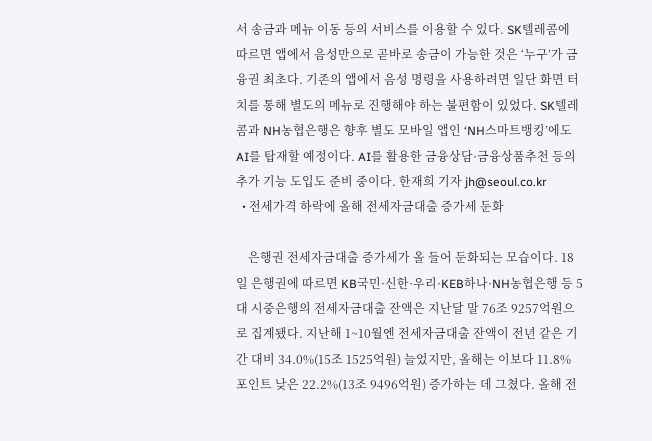서 송금과 메뉴 이동 등의 서비스를 이용할 수 있다. SK텔레콤에 따르면 앱에서 음성만으로 곧바로 송금이 가능한 것은 ‘누구’가 금융권 최초다. 기존의 앱에서 음성 명령을 사용하려면 일단 화면 터치를 통해 별도의 메뉴로 진행해야 하는 불편함이 있었다. SK텔레콤과 NH농협은행은 향후 별도 모바일 앱인 ‘NH스마트뱅킹’에도 AI를 탑재할 예정이다. AI를 활용한 금융상담·금융상품추천 등의 추가 기능 도입도 준비 중이다. 한재희 기자 jh@seoul.co.kr
  • 전세가격 하락에 올해 전세자금대출 증가세 둔화

    은행권 전세자금대출 증가세가 올 들어 둔화되는 모습이다. 18일 은행권에 따르면 KB국민·신한·우리·KEB하나·NH농협은행 등 5대 시중은행의 전세자금대출 잔액은 지난달 말 76조 9257억원으로 집계됐다. 지난해 1~10월엔 전세자금대출 잔액이 전년 같은 기간 대비 34.0%(15조 1525억원) 늘었지만, 올해는 이보다 11.8% 포인트 낮은 22.2%(13조 9496억원) 증가하는 데 그쳤다. 올해 전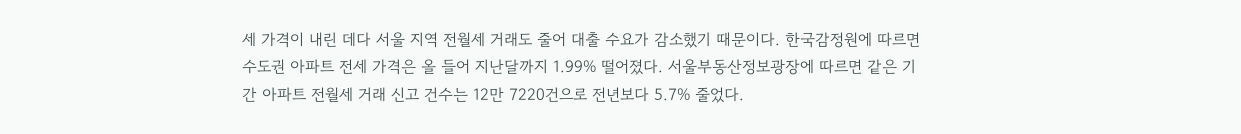세 가격이 내린 데다 서울 지역 전월세 거래도 줄어 대출 수요가 감소했기 때문이다. 한국감정원에 따르면 수도권 아파트 전세 가격은 올 들어 지난달까지 1.99% 떨어졌다. 서울부동산정보광장에 따르면 같은 기간 아파트 전월세 거래 신고 건수는 12만 7220건으로 전년보다 5.7% 줄었다.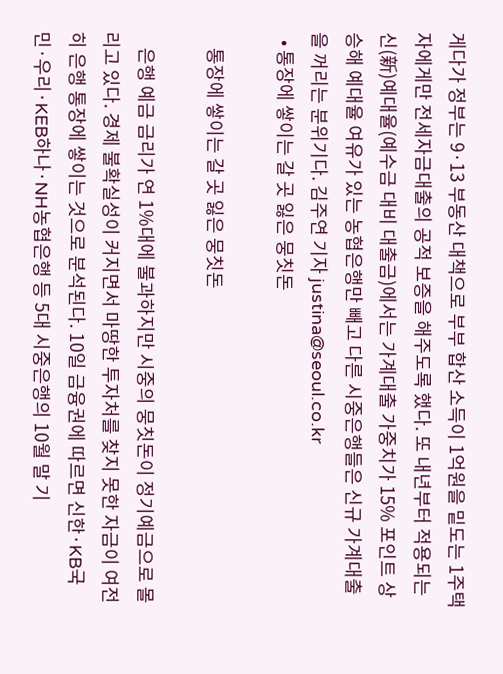게다가 정부는 9·13 부동산 대책으로 부부 합산 소득이 1억원을 밑도는 1주택자에게만 전세자금대출의 공적 보증을 해주도록 했다. 또 내년부터 적용되는 신(新)예대율(예수금 대비 대출금)에서는 가계대출 가중치가 15% 포인트 상승해 예대율 여유가 있는 농협은행만 빼고 다른 시중은행들은 신규 가계대출을 꺼리는 분위기다. 김주연 기자 justina@seoul.co.kr
  • 통장에 쌓이는 갈 곳 잃은 뭉칫돈

    통장에 쌓이는 갈 곳 잃은 뭉칫돈

    은행 예금 금리가 연 1%대에 불과하지만 시중의 뭉칫돈이 정기예금으로 몰리고 있다. 경제 불확실성이 커지면서 마땅한 투자처를 찾지 못한 자금이 여전히 은행 통장에 쌓이는 것으로 분석된다. 10일 금융권에 따르면 신한·KB국민·우리·KEB하나·NH농협은행 등 5대 시중은행의 10월 말 기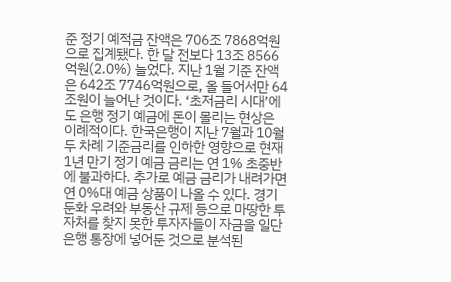준 정기 예적금 잔액은 706조 7868억원으로 집계됐다. 한 달 전보다 13조 8566억원(2.0%) 늘었다. 지난 1월 기준 잔액은 642조 7746억원으로, 올 들어서만 64조원이 늘어난 것이다. ‘초저금리 시대’에도 은행 정기 예금에 돈이 몰리는 현상은 이례적이다. 한국은행이 지난 7월과 10월 두 차례 기준금리를 인하한 영향으로 현재 1년 만기 정기 예금 금리는 연 1% 초중반에 불과하다. 추가로 예금 금리가 내려가면 연 0%대 예금 상품이 나올 수 있다. 경기 둔화 우려와 부동산 규제 등으로 마땅한 투자처를 찾지 못한 투자자들이 자금을 일단 은행 통장에 넣어둔 것으로 분석된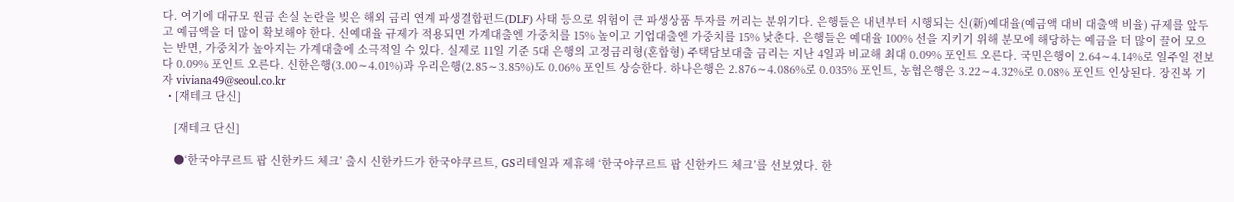다. 여기에 대규모 원금 손실 논란을 빚은 해외 금리 연계 파생결합펀드(DLF) 사태 등으로 위험이 큰 파생상품 투자를 꺼리는 분위기다. 은행들은 내년부터 시행되는 신(新)예대율(예금액 대비 대출액 비율) 규제를 앞두고 예금액을 더 많이 확보해야 한다. 신예대율 규제가 적용되면 가계대출엔 가중치를 15% 높이고 기업대출엔 가중치를 15% 낮춘다. 은행들은 예대율 100% 선을 지키기 위해 분모에 해당하는 예금을 더 많이 끌어 모으는 반면, 가중치가 높아지는 가계대출에 소극적일 수 있다. 실제로 11일 기준 5대 은행의 고정금리형(혼합형) 주택담보대출 금리는 지난 4일과 비교해 최대 0.09% 포인트 오른다. 국민은행이 2.64∼4.14%로 일주일 전보다 0.09% 포인트 오른다. 신한은행(3.00∼4.01%)과 우리은행(2.85∼3.85%)도 0.06% 포인트 상승한다. 하나은행은 2.876∼4.086%로 0.035% 포인트, 농협은행은 3.22∼4.32%로 0.08% 포인트 인상된다. 장진복 기자 viviana49@seoul.co.kr
  • [재테크 단신]

    [재테크 단신]

    ●‘한국야쿠르트 팝 신한카드 체크’ 출시 신한카드가 한국야쿠르트, GS리테일과 제휴해 ‘한국야쿠르트 팝 신한카드 체크’를 선보였다. 한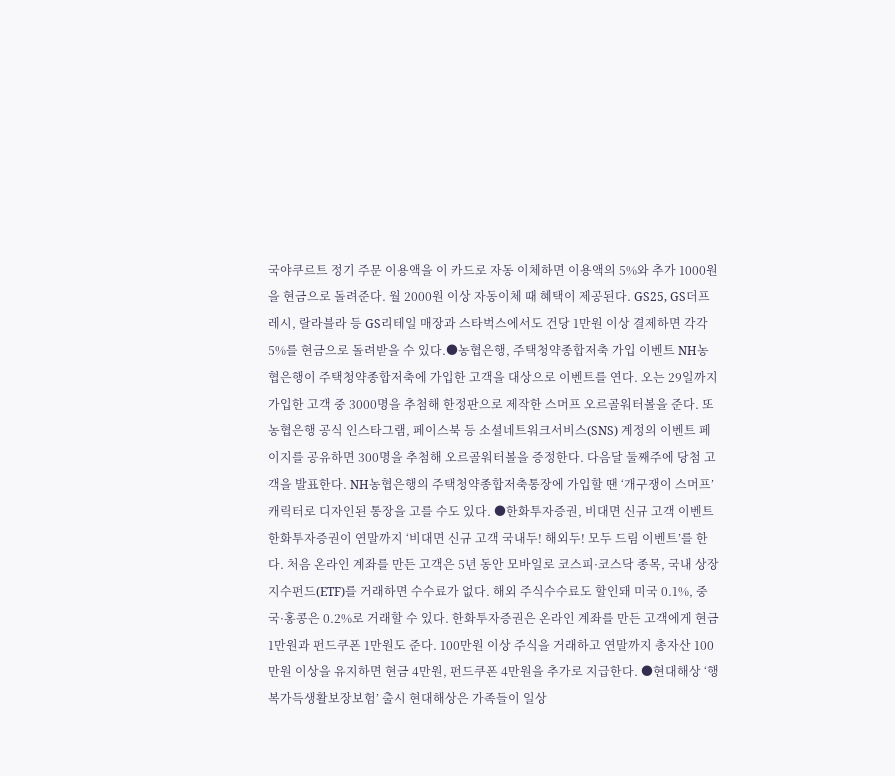국야쿠르트 정기 주문 이용액을 이 카드로 자동 이체하면 이용액의 5%와 추가 1000원을 현금으로 돌려준다. 월 2000원 이상 자동이체 때 혜택이 제공된다. GS25, GS더프레시, 랄라블라 등 GS리테일 매장과 스타벅스에서도 건당 1만원 이상 결제하면 각각 5%를 현금으로 돌려받을 수 있다.●농협은행, 주택청약종합저축 가입 이벤트 NH농협은행이 주택청약종합저축에 가입한 고객을 대상으로 이벤트를 연다. 오는 29일까지 가입한 고객 중 3000명을 추첨해 한정판으로 제작한 스머프 오르골워터볼을 준다. 또 농협은행 공식 인스타그램, 페이스북 등 소셜네트워크서비스(SNS) 계정의 이벤트 페이지를 공유하면 300명을 추첨해 오르골워터볼을 증정한다. 다음달 둘째주에 당첨 고객을 발표한다. NH농협은행의 주택청약종합저축통장에 가입할 땐 ‘개구쟁이 스머프’ 캐릭터로 디자인된 통장을 고를 수도 있다. ●한화투자증권, 비대면 신규 고객 이벤트 한화투자증권이 연말까지 ‘비대면 신규 고객 국내두! 해외두! 모두 드림 이벤트’를 한다. 처음 온라인 계좌를 만든 고객은 5년 동안 모바일로 코스피·코스닥 종목, 국내 상장지수펀드(ETF)를 거래하면 수수료가 없다. 해외 주식수수료도 할인돼 미국 0.1%, 중국·홍콩은 0.2%로 거래할 수 있다. 한화투자증권은 온라인 계좌를 만든 고객에게 현금 1만원과 펀드쿠폰 1만원도 준다. 100만원 이상 주식을 거래하고 연말까지 총자산 100만원 이상을 유지하면 현금 4만원, 펀드쿠폰 4만원을 추가로 지급한다. ●현대해상 ‘행복가득생활보장보험’ 출시 현대해상은 가족들이 일상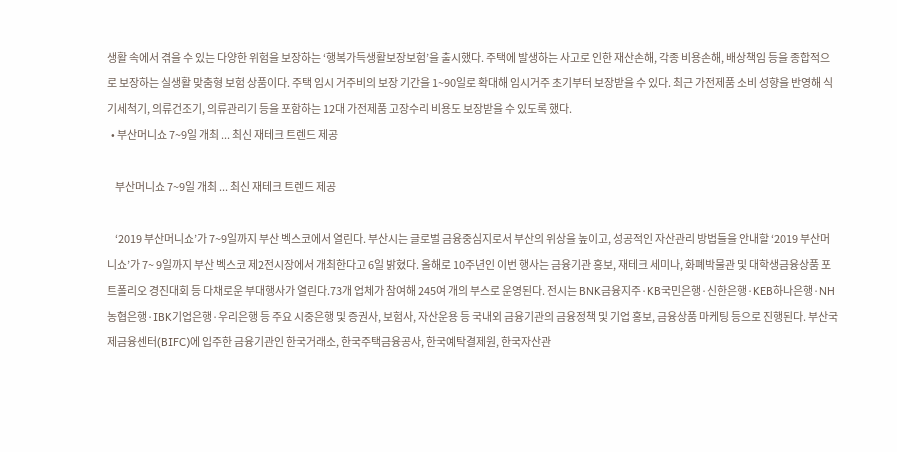생활 속에서 겪을 수 있는 다양한 위험을 보장하는 ‘행복가득생활보장보험’을 출시했다. 주택에 발생하는 사고로 인한 재산손해, 각종 비용손해, 배상책임 등을 종합적으로 보장하는 실생활 맞춤형 보험 상품이다. 주택 임시 거주비의 보장 기간을 1~90일로 확대해 임시거주 초기부터 보장받을 수 있다. 최근 가전제품 소비 성향을 반영해 식기세척기, 의류건조기, 의류관리기 등을 포함하는 12대 가전제품 고장수리 비용도 보장받을 수 있도록 했다.
  • 부산머니쇼 7~9일 개최 ... 최신 재테크 트렌드 제공

    부산머니쇼 7~9일 개최 ... 최신 재테크 트렌드 제공

    ‘2019 부산머니쇼’가 7~9일까지 부산 벡스코에서 열린다. 부산시는 글로벌 금융중심지로서 부산의 위상을 높이고, 성공적인 자산관리 방법들을 안내할 ‘2019 부산머니쇼’가 7~ 9일까지 부산 벡스코 제2전시장에서 개최한다고 6일 밝혔다. 올해로 10주년인 이번 행사는 금융기관 홍보, 재테크 세미나, 화폐박물관 및 대학생금융상품 포트폴리오 경진대회 등 다채로운 부대행사가 열린다.73개 업체가 참여해 245여 개의 부스로 운영된다. 전시는 BNK금융지주·KB국민은행·신한은행·KEB하나은행·NH농협은행·IBK기업은행·우리은행 등 주요 시중은행 및 증권사, 보험사, 자산운용 등 국내외 금융기관의 금융정책 및 기업 홍보, 금융상품 마케팅 등으로 진행된다. 부산국제금융센터(BIFC)에 입주한 금융기관인 한국거래소, 한국주택금융공사, 한국예탁결제원, 한국자산관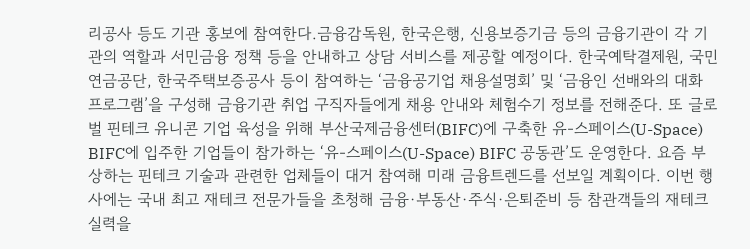리공사 등도 기관 홍보에 참여한다.금융감독원, 한국은행, 신용보증기금 등의 금융기관이 각 기관의 역할과 서민금융 정책 등을 안내하고 상담 서비스를 제공할 예정이다. 한국예탁결제원, 국민연금공단, 한국주택보증공사 등이 참여하는 ‘금융공기업 채용설명회’ 및 ‘금융인 선배와의 대화 프로그램’을 구성해 금융기관 취업 구직자들에게 채용 안내와 체험수기 정보를 전해준다. 또 글로벌 핀테크 유니콘 기업 육성을 위해 부산국제금융센터(BIFC)에 구축한 유-스페이스(U-Space) BIFC에 입주한 기업들이 참가하는 ‘유-스페이스(U-Space) BIFC 공동관’도 운영한다. 요즘 부상하는 핀테크 기술과 관련한 업체들이 대거 참여해 미래 금융트렌드를 선보일 계획이다. 이번 행사에는 국내 최고 재테크 전문가들을 초청해 금융·부동산·주식·은퇴준비 등 참관객들의 재테크 실력을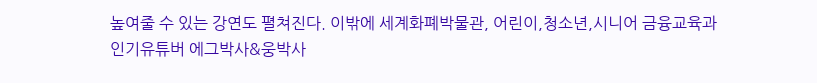높여줄 수 있는 강연도 펼쳐진다. 이밖에 세계화폐박물관, 어린이,청소년,시니어 금융교육과 인기유튜버 에그박사&웅박사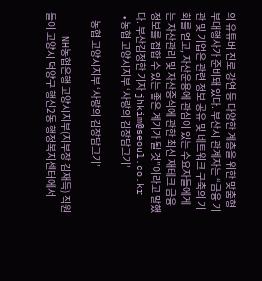의 유튜버 진로 강연 등 다양한 계층을 위한 맞춤형 부대행사가 준비돼 있다. 부산시 관계자는 “금융 기관 및 기업은 관련 정보 공유 및 네트워크 구축의 기회를 얻고, 자산운용에 관심이 있는 수요자들에게는 자산관리 및 자산증식에 관한 최신 재테크 금융정보를 접합 수 있는 좋은 계기가 될 것”이라고 말했다. 부산김정한 기자 jhkim@seoul.co.kr
  • 농협 고양시지부 ‘사랑의 김장담그기’

    농협 고양시지부 ‘사랑의 김장담그기’

    NH농협은행 고양시지부(지부장 김재득) 직원들이 고양시 덕양구 행신2동 행정복지센터에서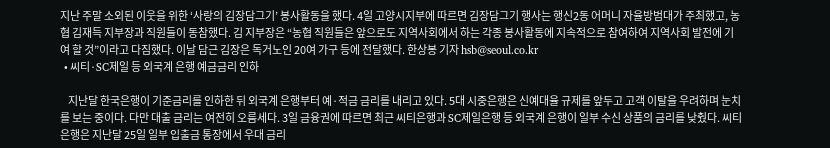지난 주말 소외된 이웃을 위한 ‘사랑의 김장담그기’ 봉사활동을 했다. 4일 고양시지부에 따르면 김장담그기 행사는 행신2동 어머니 자율방범대가 주최했고, 농협 김재득 지부장과 직원들이 동참했다. 김 지부장은 “농협 직원들은 앞으로도 지역사회에서 하는 각종 봉사활동에 지속적으로 참여하여 지역사회 발전에 기여 할 것”이라고 다짐했다. 이날 담근 김장은 독거노인 20여 가구 등에 전달했다. 한상봉 기자 hsb@seoul.co.kr
  • 씨티·SC제일 등 외국계 은행 예금금리 인하

    지난달 한국은행이 기준금리를 인하한 뒤 외국계 은행부터 예·적금 금리를 내리고 있다. 5대 시중은행은 신예대율 규제를 앞두고 고객 이탈을 우려하며 눈치를 보는 중이다. 다만 대출 금리는 여전히 오름세다. 3일 금융권에 따르면 최근 씨티은행과 SC제일은행 등 외국계 은행이 일부 수신 상품의 금리를 낮췄다. 씨티은행은 지난달 25일 일부 입출금 통장에서 우대 금리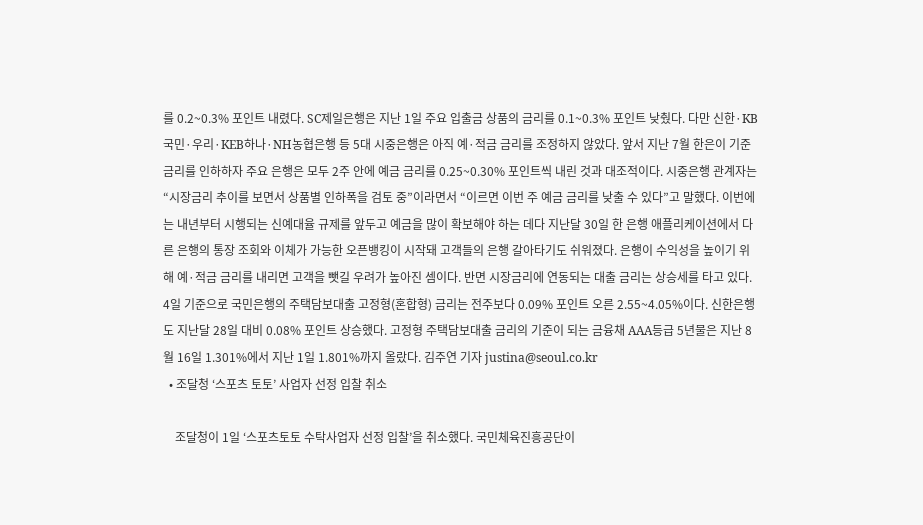를 0.2~0.3% 포인트 내렸다. SC제일은행은 지난 1일 주요 입출금 상품의 금리를 0.1~0.3% 포인트 낮췄다. 다만 신한·KB국민·우리·KEB하나·NH농협은행 등 5대 시중은행은 아직 예·적금 금리를 조정하지 않았다. 앞서 지난 7월 한은이 기준금리를 인하하자 주요 은행은 모두 2주 안에 예금 금리를 0.25~0.30% 포인트씩 내린 것과 대조적이다. 시중은행 관계자는 “시장금리 추이를 보면서 상품별 인하폭을 검토 중”이라면서 “이르면 이번 주 예금 금리를 낮출 수 있다”고 말했다. 이번에는 내년부터 시행되는 신예대율 규제를 앞두고 예금을 많이 확보해야 하는 데다 지난달 30일 한 은행 애플리케이션에서 다른 은행의 통장 조회와 이체가 가능한 오픈뱅킹이 시작돼 고객들의 은행 갈아타기도 쉬워졌다. 은행이 수익성을 높이기 위해 예·적금 금리를 내리면 고객을 뺏길 우려가 높아진 셈이다. 반면 시장금리에 연동되는 대출 금리는 상승세를 타고 있다. 4일 기준으로 국민은행의 주택담보대출 고정형(혼합형) 금리는 전주보다 0.09% 포인트 오른 2.55~4.05%이다. 신한은행도 지난달 28일 대비 0.08% 포인트 상승했다. 고정형 주택담보대출 금리의 기준이 되는 금융채 AAA등급 5년물은 지난 8월 16일 1.301%에서 지난 1일 1.801%까지 올랐다. 김주연 기자 justina@seoul.co.kr
  • 조달청 ‘스포츠 토토’ 사업자 선정 입찰 취소

    조달청이 1일 ‘스포츠토토 수탁사업자 선정 입찰’을 취소했다. 국민체육진흥공단이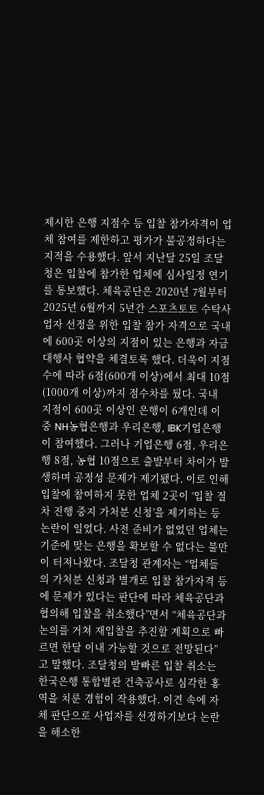제시한 은행 지점수 등 입찰 참가자격이 업체 참여를 제한하고 평가가 불공정하다는 지적을 수용했다. 앞서 지난달 25일 조달청은 입찰에 참가한 업체에 심사일정 연기를 통보했다. 체육공단은 2020년 7월부터 2025년 6월까지 5년간 스포츠토토 수탁사업자 선정을 위한 입찰 참가 자격으로 국내에 600곳 이상의 지점이 있는 은행과 자금대행사 협약을 체결토록 했다. 더욱이 지점수에 따라 6점(600개 이상)에서 최대 10점(1000개 이상)까지 점수차를 뒀다. 국내 지점이 600곳 이상인 은행이 6개인데 이중 NH농협은행과 우리은행, IBK기업은행이 참여했다. 그러나 기업은행 6점, 우리은행 8점, 농협 10점으로 출발부터 차이가 발생하며 공정성 문제가 제기됐다. 이로 인해 입찰에 참여하지 못한 업체 2곳이 ‘입찰 절차 진행 중지 가처분 신청’을 제기하는 등 논란이 일었다. 사전 준비가 없었던 업체는 기준에 맞는 은행을 확보할 수 없다는 불만이 터져나왔다. 조달청 관계자는 “업체들의 가처분 신청과 별개로 입찰 참가자격 등에 문제가 있다는 판단에 따라 체육공단과 협의해 입찰을 취소했다”면서 “체육공단과 논의를 거쳐 재입찰을 추진할 계획으로 빠르면 한달 이내 가능할 것으로 전망된다”고 말했다. 조달청의 발빠른 입찰 취소는 한국은행 통합별관 건축공사로 심각한 홍역을 치룬 경험이 작용했다. 이견 속에 자체 판단으로 사업자를 선정하기보다 논란을 해소한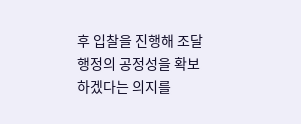후 입찰을 진행해 조달 행정의 공정성을 확보하겠다는 의지를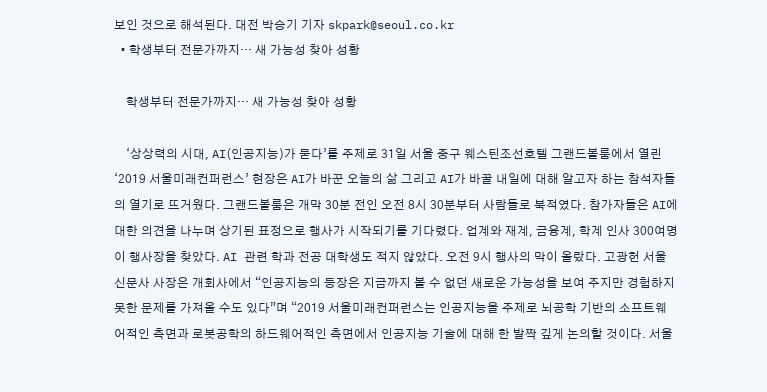보인 것으로 해석된다. 대전 박승기 기자 skpark@seoul.co.kr
  • 학생부터 전문가까지… 새 가능성 찾아 성황

    학생부터 전문가까지… 새 가능성 찾아 성황

    ‘상상력의 시대, AI(인공지능)가 묻다’를 주제로 31일 서울 중구 웨스틴조선호텔 그랜드볼룸에서 열린 ‘2019 서울미래컨퍼런스’ 현장은 AI가 바꾼 오늘의 삶 그리고 AI가 바꿀 내일에 대해 알고자 하는 참석자들의 열기로 뜨거웠다. 그랜드볼룸은 개막 30분 전인 오전 8시 30분부터 사람들로 북적였다. 참가자들은 AI에 대한 의견을 나누며 상기된 표정으로 행사가 시작되기를 기다렸다. 업계와 재계, 금융계, 학계 인사 300여명이 행사장을 찾았다. AI 관련 학과 전공 대학생도 적지 않았다. 오전 9시 행사의 막이 올랐다. 고광헌 서울신문사 사장은 개회사에서 “인공지능의 등장은 지금까지 볼 수 없던 새로운 가능성을 보여 주지만 경험하지 못한 문제를 가져올 수도 있다”며 “2019 서울미래컨퍼런스는 인공지능을 주제로 뇌공학 기반의 소프트웨어적인 측면과 로봇공학의 하드웨어적인 측면에서 인공지능 기술에 대해 한 발짝 깊게 논의할 것이다. 서울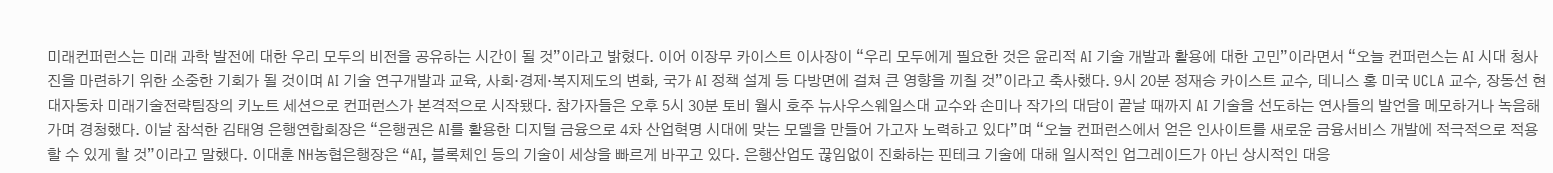미래컨퍼런스는 미래 과학 발전에 대한 우리 모두의 비전을 공유하는 시간이 될 것”이라고 밝혔다. 이어 이장무 카이스트 이사장이 “우리 모두에게 필요한 것은 윤리적 AI 기술 개발과 활용에 대한 고민”이라면서 “오늘 컨퍼런스는 AI 시대 청사진을 마련하기 위한 소중한 기회가 될 것이며 AI 기술 연구개발과 교육, 사회·경제·복지제도의 변화, 국가 AI 정책 설계 등 다방면에 걸쳐 큰 영향을 끼칠 것”이라고 축사했다. 9시 20분 정재승 카이스트 교수, 데니스 홍 미국 UCLA 교수, 장동선 현대자동차 미래기술전략팀장의 키노트 세션으로 컨퍼런스가 본격적으로 시작됐다. 참가자들은 오후 5시 30분 토비 월시 호주 뉴사우스웨일스대 교수와 손미나 작가의 대담이 끝날 때까지 AI 기술을 선도하는 연사들의 발언을 메모하거나 녹음해 가며 경청했다. 이날 참석한 김태영 은행연합회장은 “은행권은 AI를 활용한 디지털 금융으로 4차 산업혁명 시대에 맞는 모델을 만들어 가고자 노력하고 있다”며 “오늘 컨퍼런스에서 얻은 인사이트를 새로운 금융서비스 개발에 적극적으로 적용할 수 있게 할 것”이라고 말했다. 이대훈 NH농협은행장은 “AI, 블록체인 등의 기술이 세상을 빠르게 바꾸고 있다. 은행산업도 끊임없이 진화하는 핀테크 기술에 대해 일시적인 업그레이드가 아닌 상시적인 대응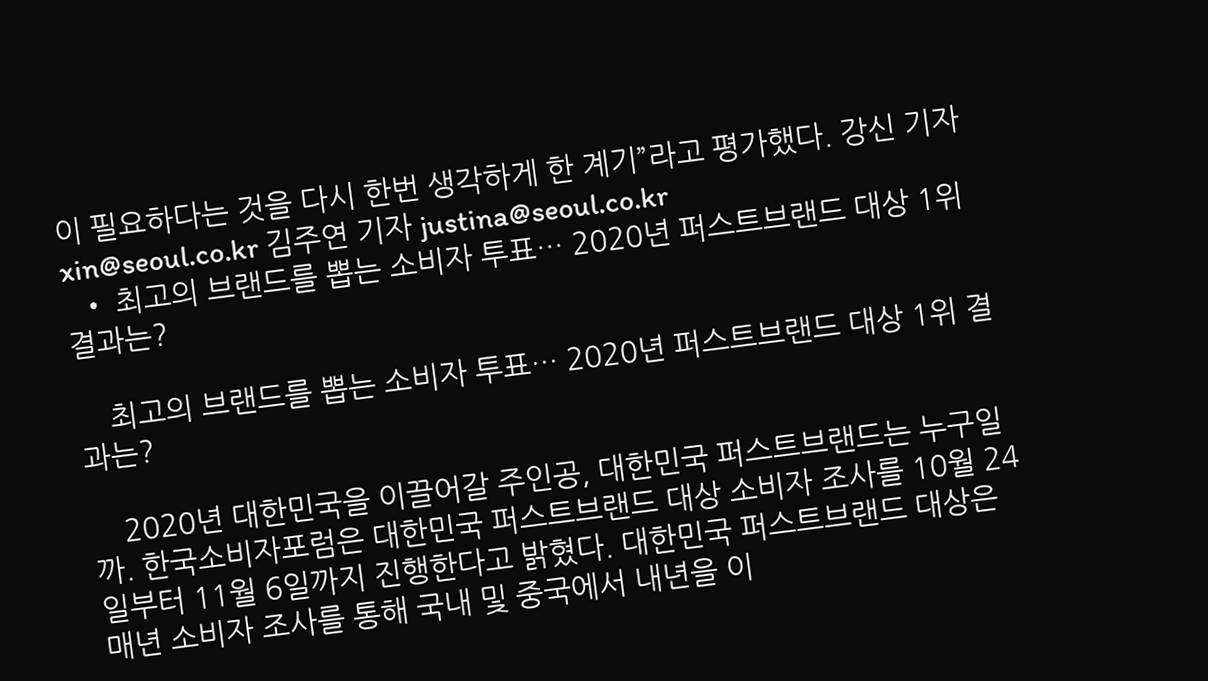이 필요하다는 것을 다시 한번 생각하게 한 계기”라고 평가했다. 강신 기자 xin@seoul.co.kr 김주연 기자 justina@seoul.co.kr
  • 최고의 브랜드를 뽑는 소비자 투표… 2020년 퍼스트브랜드 대상 1위 결과는?

    최고의 브랜드를 뽑는 소비자 투표… 2020년 퍼스트브랜드 대상 1위 결과는?

    2020년 대한민국을 이끌어갈 주인공, 대한민국 퍼스트브랜드는 누구일까. 한국소비자포럼은 대한민국 퍼스트브랜드 대상 소비자 조사를 10월 24일부터 11월 6일까지 진행한다고 밝혔다. 대한민국 퍼스트브랜드 대상은 매년 소비자 조사를 통해 국내 및 중국에서 내년을 이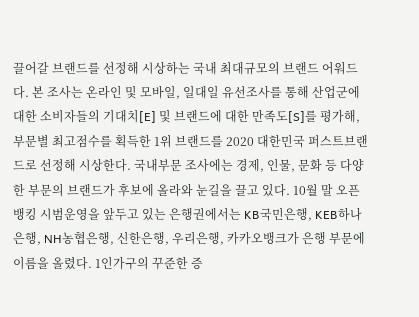끌어갈 브랜드를 선정해 시상하는 국내 최대규모의 브랜드 어워드다. 본 조사는 온라인 및 모바일, 일대일 유선조사를 통해 산업군에 대한 소비자들의 기대치[E] 및 브랜드에 대한 만족도[S]를 평가해, 부문별 최고점수를 획득한 1위 브랜드를 2020 대한민국 퍼스트브랜드로 선정해 시상한다. 국내부문 조사에는 경제, 인물, 문화 등 다양한 부문의 브랜드가 후보에 올라와 눈길을 끌고 있다. 10월 말 오픈뱅킹 시범운영을 앞두고 있는 은행권에서는 KB국민은행, KEB하나은행, NH농협은행, 신한은행, 우리은행, 카카오뱅크가 은행 부문에 이름을 올렸다. 1인가구의 꾸준한 증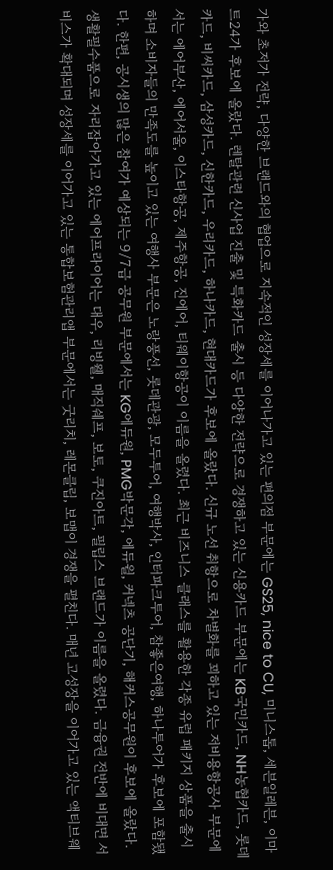가와 초저가 전략, 다양한 브랜드와의 협업으로 지속적인 성장세를 이어나가고 있는 편의점 부문에는 GS25, nice to CU, 미니스톱, 세븐일레븐, 이마트24가 후보에 올랐다. 렌탈관련 신사업 진출 및 특화카드 출시 등 다양한 전략으로 경쟁하고 있는 신용카드 부문에는 KB국민카드, NH농협카드, 롯데카드, 비씨카드, 삼성카드, 신한카드, 우리카드, 하나카드, 현대카드가 후보에 올랐다. 신규 노선 취항으로 차별화를 꾀하고 있는 저비용항공사 부문에서는 에어부산, 에어서울, 이스타항공, 제주항공, 진에어, 티웨이항공이 이름을 올렸다. 최근 비즈니스 클래스를 활용한 각종 유럽 패키지 상품을 출시하며 소비자들의 만족도를 높이고 있는 여행사 부문은 노랑풍선, 롯데관광, 모두투어, 여행박사, 인터파크투어, 참좋은여행, 하나투어가 후보에 포함됐다. 한편, 공시생의 많은 참여가 예상되는 9/7급 공무원 부문에서는 KG에듀원, PMG박문각, 에듀윌, 커넥츠 공단기, 해커스공무원이 후보에 올랐다.생활필수품으로 자리잡아가고 있는 에어프라이어는 대우, 리빙웰, 매직쉐프, 보토, 쿠진아트, 필립스 브랜드가 이름을 올렸다. 금융권 전반에 비대면 서비스가 확대되며 성장세를 이어가고 있는 통합보험관리앱 부문에서는 굿리치, 레몬클립, 보맵이 경쟁을 펼친다. 매년 고성장을 이어가고 있는 액티브웨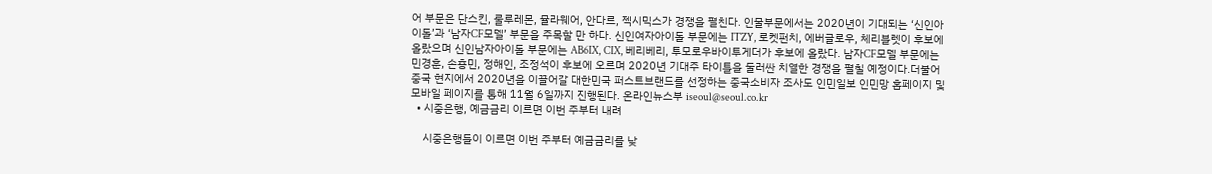어 부문은 단스킨, 룰루레몬, 뮬라웨어, 안다르, 젝시믹스가 경쟁을 펼친다. 인물부문에서는 2020년이 기대되는 ‘신인아이돌’과 ‘남자CF모델’ 부문을 주목할 만 하다. 신인여자아이돌 부문에는 ITZY, 로켓펀치, 에버글로우, 체리블렛이 후보에 올랐으며 신인남자아이돌 부문에는 AB6IX, CIX, 베리베리, 투모로우바이투게더가 후보에 올랐다. 남자CF모델 부문에는 민경훈, 손흥민, 정해인, 조정석이 후보에 오르며 2020년 기대주 타이틀을 둘러싼 치열한 경쟁을 펼칠 예정이다.더불어 중국 현지에서 2020년을 이끌어갈 대한민국 퍼스트브랜드를 선정하는 중국소비자 조사도 인민일보 인민망 홈페이지 및 모바일 페이지를 통해 11월 6일까지 진행된다. 온라인뉴스부 iseoul@seoul.co.kr
  • 시중은행, 예금금리 이르면 이번 주부터 내려

    시중은행들이 이르면 이번 주부터 예금금리를 낮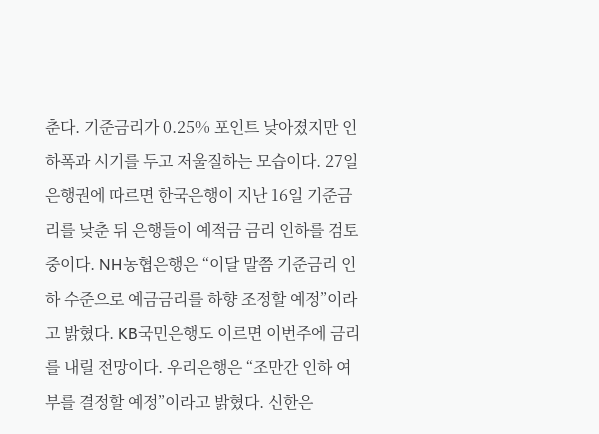춘다. 기준금리가 0.25% 포인트 낮아졌지만 인하폭과 시기를 두고 저울질하는 모습이다. 27일 은행권에 따르면 한국은행이 지난 16일 기준금리를 낮춘 뒤 은행들이 예적금 금리 인하를 검토 중이다. NH농협은행은 “이달 말쯤 기준금리 인하 수준으로 예금금리를 하향 조정할 예정”이라고 밝혔다. KB국민은행도 이르면 이번주에 금리를 내릴 전망이다. 우리은행은 “조만간 인하 여부를 결정할 예정”이라고 밝혔다. 신한은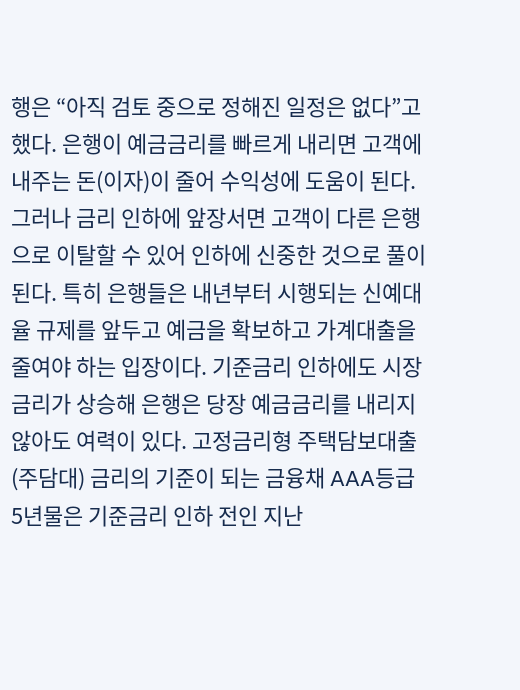행은 “아직 검토 중으로 정해진 일정은 없다”고 했다. 은행이 예금금리를 빠르게 내리면 고객에 내주는 돈(이자)이 줄어 수익성에 도움이 된다. 그러나 금리 인하에 앞장서면 고객이 다른 은행으로 이탈할 수 있어 인하에 신중한 것으로 풀이된다. 특히 은행들은 내년부터 시행되는 신예대율 규제를 앞두고 예금을 확보하고 가계대출을 줄여야 하는 입장이다. 기준금리 인하에도 시장금리가 상승해 은행은 당장 예금금리를 내리지 않아도 여력이 있다. 고정금리형 주택담보대출(주담대) 금리의 기준이 되는 금융채 AAA등급 5년물은 기준금리 인하 전인 지난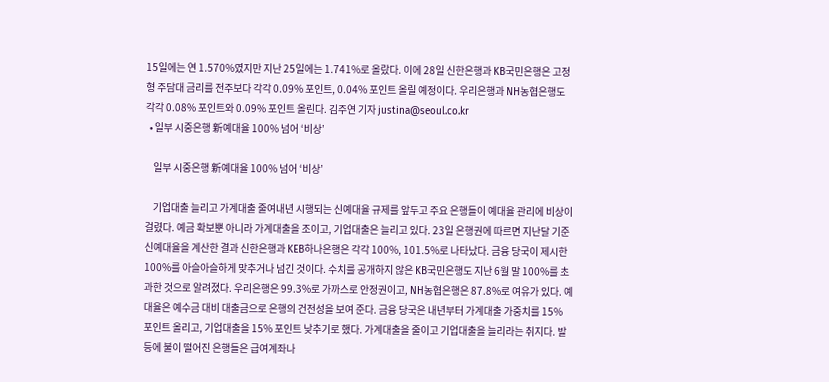15일에는 연 1.570%였지만 지난 25일에는 1.741%로 올랐다. 이에 28일 신한은행과 KB국민은행은 고정형 주담대 금리를 전주보다 각각 0.09% 포인트, 0.04% 포인트 올릴 예정이다. 우리은행과 NH농협은행도 각각 0.08% 포인트와 0.09% 포인트 올린다. 김주연 기자 justina@seoul.co.kr
  • 일부 시중은행 新예대율 100% 넘어 ‘비상’

    일부 시중은행 新예대율 100% 넘어 ‘비상’

    기업대출 늘리고 가계대출 줄여내년 시행되는 신예대율 규제를 앞두고 주요 은행들이 예대율 관리에 비상이 걸렸다. 예금 확보뿐 아니라 가계대출을 조이고, 기업대출은 늘리고 있다. 23일 은행권에 따르면 지난달 기준 신예대율을 계산한 결과 신한은행과 KEB하나은행은 각각 100%, 101.5%로 나타났다. 금융 당국이 제시한 100%를 아슬아슬하게 맞추거나 넘긴 것이다. 수치를 공개하지 않은 KB국민은행도 지난 6월 말 100%를 초과한 것으로 알려졌다. 우리은행은 99.3%로 가까스로 안정권이고, NH농협은행은 87.8%로 여유가 있다. 예대율은 예수금 대비 대출금으로 은행의 건전성을 보여 준다. 금융 당국은 내년부터 가계대출 가중치를 15% 포인트 올리고, 기업대출을 15% 포인트 낮추기로 했다. 가계대출을 줄이고 기업대출을 늘리라는 취지다. 발등에 불이 떨어진 은행들은 급여계좌나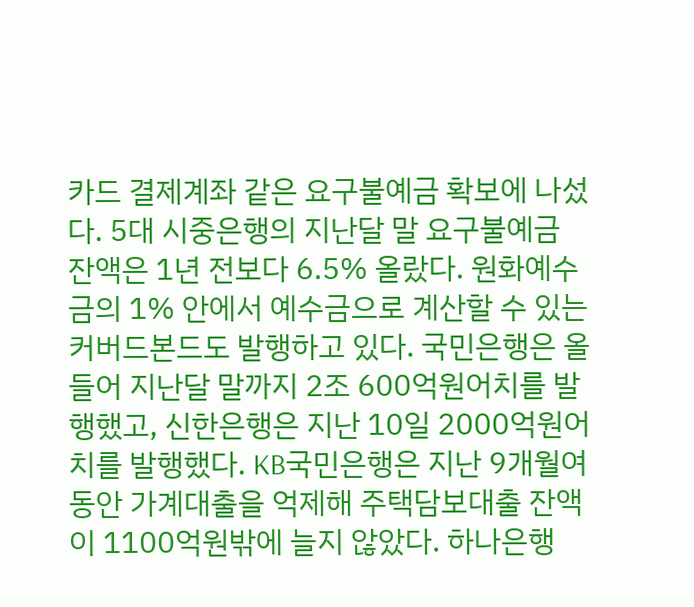카드 결제계좌 같은 요구불예금 확보에 나섰다. 5대 시중은행의 지난달 말 요구불예금 잔액은 1년 전보다 6.5% 올랐다. 원화예수금의 1% 안에서 예수금으로 계산할 수 있는 커버드본드도 발행하고 있다. 국민은행은 올 들어 지난달 말까지 2조 600억원어치를 발행했고, 신한은행은 지난 10일 2000억원어치를 발행했다. KB국민은행은 지난 9개월여 동안 가계대출을 억제해 주택담보대출 잔액이 1100억원밖에 늘지 않았다. 하나은행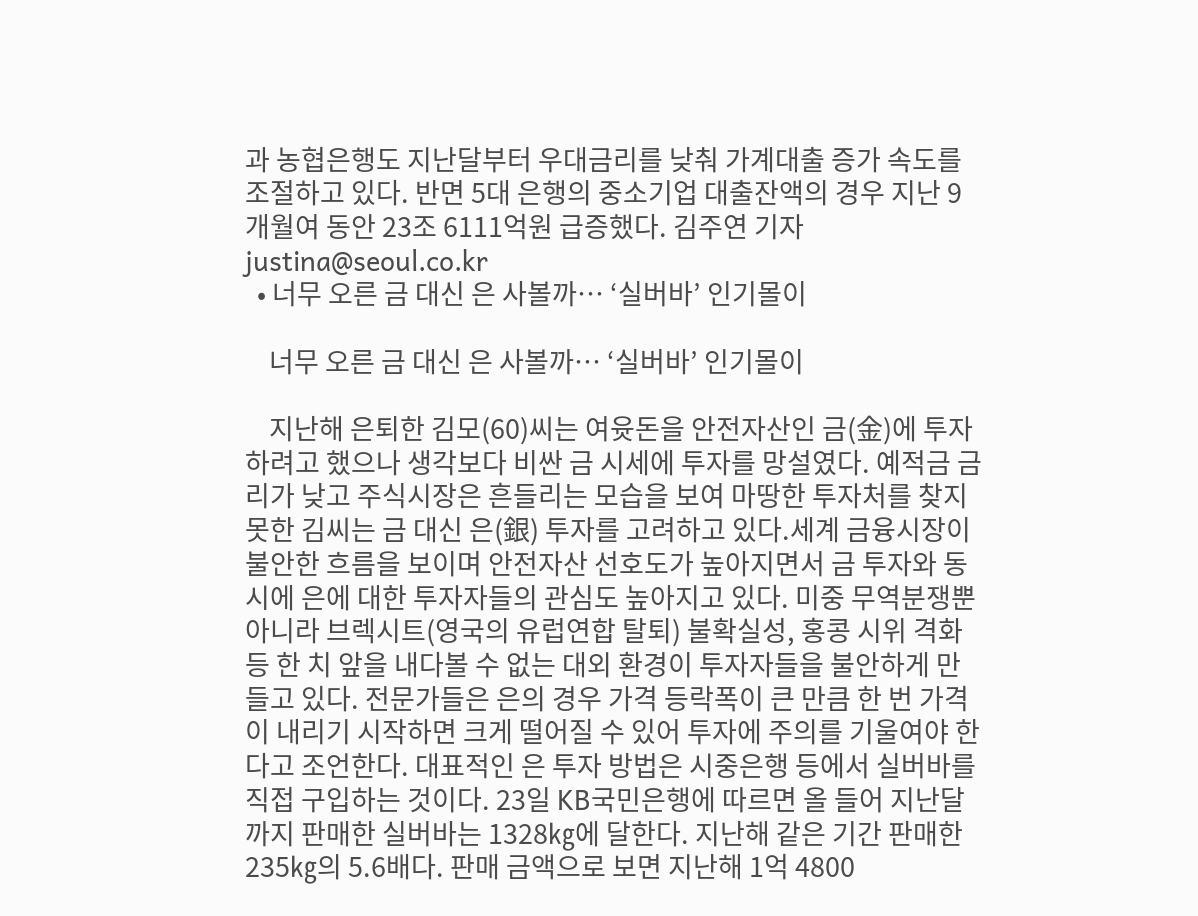과 농협은행도 지난달부터 우대금리를 낮춰 가계대출 증가 속도를 조절하고 있다. 반면 5대 은행의 중소기업 대출잔액의 경우 지난 9개월여 동안 23조 6111억원 급증했다. 김주연 기자 justina@seoul.co.kr
  • 너무 오른 금 대신 은 사볼까… ‘실버바’ 인기몰이

    너무 오른 금 대신 은 사볼까… ‘실버바’ 인기몰이

    지난해 은퇴한 김모(60)씨는 여윳돈을 안전자산인 금(金)에 투자하려고 했으나 생각보다 비싼 금 시세에 투자를 망설였다. 예적금 금리가 낮고 주식시장은 흔들리는 모습을 보여 마땅한 투자처를 찾지 못한 김씨는 금 대신 은(銀) 투자를 고려하고 있다.세계 금융시장이 불안한 흐름을 보이며 안전자산 선호도가 높아지면서 금 투자와 동시에 은에 대한 투자자들의 관심도 높아지고 있다. 미중 무역분쟁뿐 아니라 브렉시트(영국의 유럽연합 탈퇴) 불확실성, 홍콩 시위 격화 등 한 치 앞을 내다볼 수 없는 대외 환경이 투자자들을 불안하게 만들고 있다. 전문가들은 은의 경우 가격 등락폭이 큰 만큼 한 번 가격이 내리기 시작하면 크게 떨어질 수 있어 투자에 주의를 기울여야 한다고 조언한다. 대표적인 은 투자 방법은 시중은행 등에서 실버바를 직접 구입하는 것이다. 23일 KB국민은행에 따르면 올 들어 지난달까지 판매한 실버바는 1328㎏에 달한다. 지난해 같은 기간 판매한 235㎏의 5.6배다. 판매 금액으로 보면 지난해 1억 4800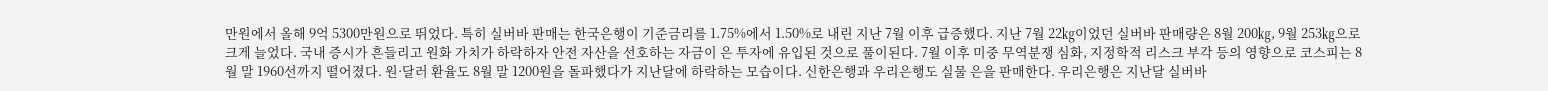만원에서 올해 9억 5300만원으로 뛰었다. 특히 실버바 판매는 한국은행이 기준금리를 1.75%에서 1.50%로 내린 지난 7월 이후 급증했다. 지난 7월 22㎏이었던 실버바 판매량은 8월 200㎏, 9월 253㎏으로 크게 늘었다. 국내 증시가 흔들리고 원화 가치가 하락하자 안전 자산을 선호하는 자금이 은 투자에 유입된 것으로 풀이된다. 7월 이후 미중 무역분쟁 심화, 지정학적 리스크 부각 등의 영향으로 코스피는 8월 말 1960선까지 떨어졌다. 원·달러 환율도 8월 말 1200원을 돌파했다가 지난달에 하락하는 모습이다. 신한은행과 우리은행도 실물 은을 판매한다. 우리은행은 지난달 실버바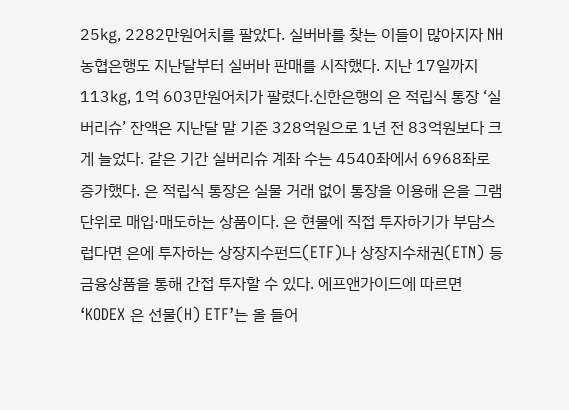25㎏, 2282만원어치를 팔았다. 실버바를 찾는 이들이 많아지자 NH농협은행도 지난달부터 실버바 판매를 시작했다. 지난 17일까지 113㎏, 1억 603만원어치가 팔렸다.신한은행의 은 적립식 통장 ‘실버리슈’ 잔액은 지난달 말 기준 328억원으로 1년 전 83억원보다 크게 늘었다. 같은 기간 실버리슈 계좌 수는 4540좌에서 6968좌로 증가했다. 은 적립식 통장은 실물 거래 없이 통장을 이용해 은을 그램 단위로 매입·매도하는 상품이다. 은 현물에 직접 투자하기가 부담스럽다면 은에 투자하는 상장지수펀드(ETF)나 상장지수채권(ETN) 등 금융상품을 통해 간접 투자할 수 있다. 에프앤가이드에 따르면 ‘KODEX 은 선물(H) ETF’는 올 들어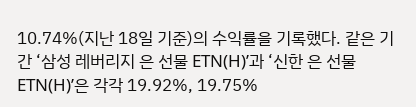10.74%(지난 18일 기준)의 수익률을 기록했다. 같은 기간 ‘삼성 레버리지 은 선물 ETN(H)’과 ‘신한 은 선물 ETN(H)’은 각각 19.92%, 19.75%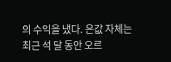의 수익을 냈다. 은값 자체는 최근 석 달 동안 오르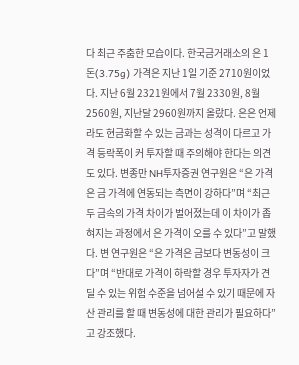다 최근 주춤한 모습이다. 한국금거래소의 은 1돈(3.75g) 가격은 지난 1일 기준 2710원이었다. 지난 6월 2321원에서 7월 2330원, 8월 2560원, 지난달 2960원까지 올랐다. 은은 언제라도 현금화할 수 있는 금과는 성격이 다르고 가격 등락폭이 커 투자할 때 주의해야 한다는 의견도 있다. 변종만 NH투자증권 연구원은 “은 가격은 금 가격에 연동되는 측면이 강하다”며 “최근 두 금속의 가격 차이가 벌어졌는데 이 차이가 좁혀지는 과정에서 은 가격이 오를 수 있다”고 말했다. 변 연구원은 “은 가격은 금보다 변동성이 크다”며 “반대로 가격이 하락할 경우 투자자가 견딜 수 있는 위험 수준을 넘어설 수 있기 때문에 자산 관리를 할 때 변동성에 대한 관리가 필요하다”고 강조했다.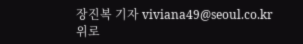장진복 기자 viviana49@seoul.co.kr
위로